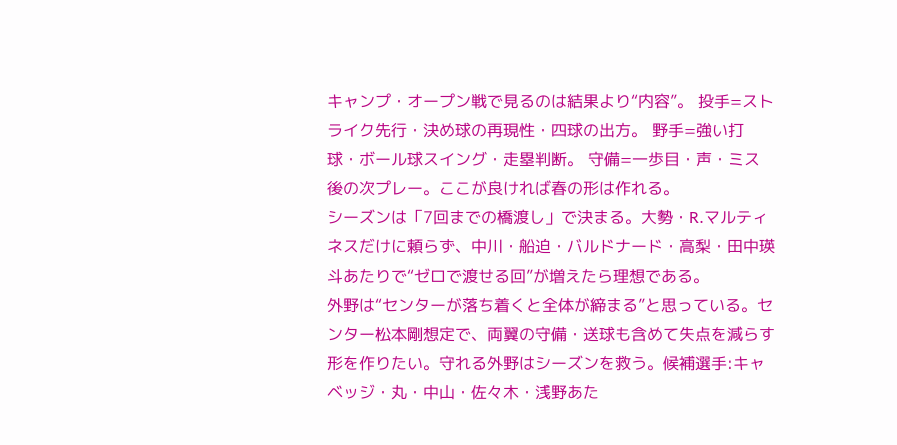キャンプ・オープン戦で見るのは結果より“内容”。 投手=ストライク先行・決め球の再現性・四球の出方。 野手=強い打球・ボール球スイング・走塁判断。 守備=一歩目・声・ミス後の次プレー。ここが良ければ春の形は作れる。
シーズンは「7回までの橋渡し」で決まる。大勢・R.マルティネスだけに頼らず、中川・船迫・バルドナード・高梨・田中瑛斗あたりで“ゼロで渡せる回”が増えたら理想である。
外野は“センターが落ち着くと全体が締まる”と思っている。センター松本剛想定で、両翼の守備・送球も含めて失点を減らす形を作りたい。守れる外野はシーズンを救う。候補選手:キャベッジ・丸・中山・佐々木・浅野あた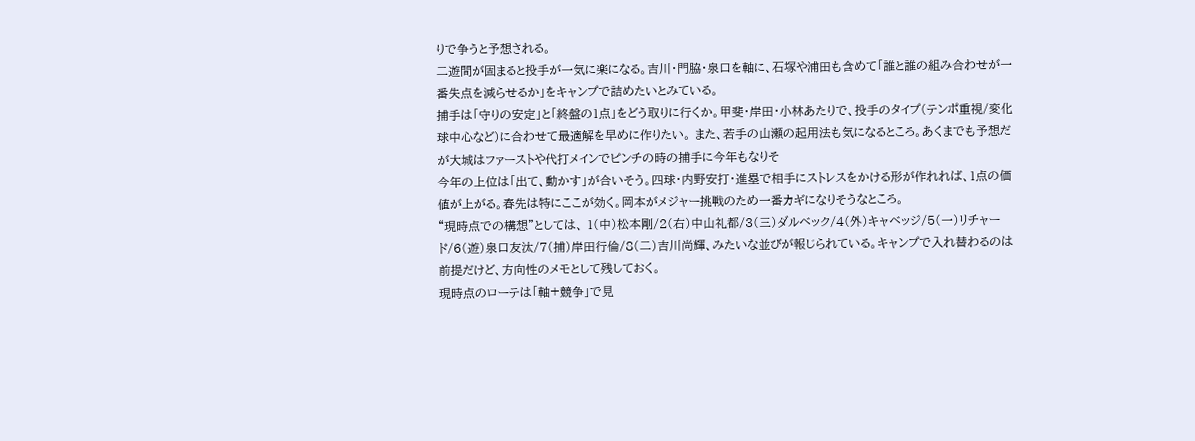りで争うと予想される。
二遊間が固まると投手が一気に楽になる。吉川・門脇・泉口を軸に、石塚や浦田も含めて「誰と誰の組み合わせが一番失点を減らせるか」をキャンプで詰めたいとみている。
捕手は「守りの安定」と「終盤の1点」をどう取りに行くか。甲斐・岸田・小林あたりで、投手のタイプ(テンポ重視/変化球中心など)に合わせて最適解を早めに作りたい。 また、若手の山瀬の起用法も気になるところ。あくまでも予想だが大城はファーストや代打メインでピンチの時の捕手に今年もなりそ
今年の上位は「出て、動かす」が合いそう。四球・内野安打・進塁で相手にストレスをかける形が作れれば、1点の価値が上がる。春先は特にここが効く。岡本がメジャー挑戦のため一番カギになりそうなところ。
“現時点での構想”としては、 1(中)松本剛/2(右)中山礼都/3(三)ダルベック/4(外)キャベッジ/5(一)リチャード/6(遊)泉口友汰/7(捕)岸田行倫/8(二)吉川尚輝、みたいな並びが報じられている。キャンプで入れ替わるのは前提だけど、方向性のメモとして残しておく。
現時点のローテは「軸+競争」で見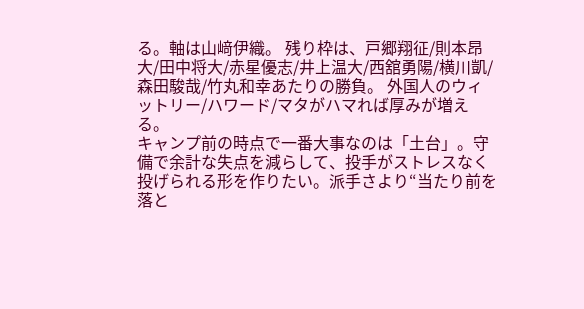る。軸は山﨑伊織。 残り枠は、戸郷翔征/則本昂大/田中将大/赤星優志/井上温大/西舘勇陽/横川凱/森田駿哉/竹丸和幸あたりの勝負。 外国人のウィットリー/ハワード/マタがハマれば厚みが増える。
キャンプ前の時点で一番大事なのは「土台」。守備で余計な失点を減らして、投手がストレスなく投げられる形を作りたい。派手さより“当たり前を落と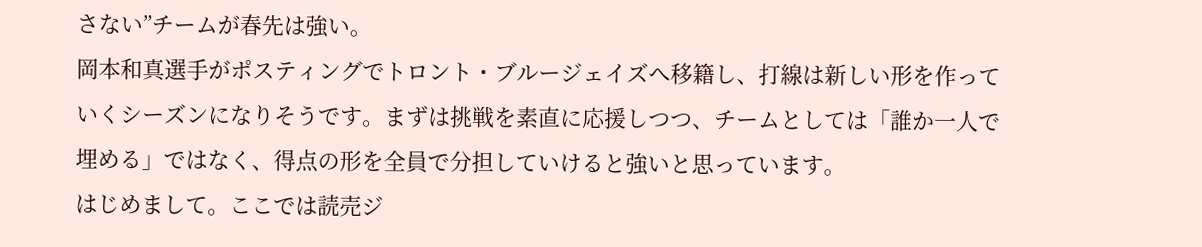さない”チームが春先は強い。
岡本和真選手がポスティングでトロント・ブルージェイズへ移籍し、打線は新しい形を作っていくシーズンになりそうです。まずは挑戦を素直に応援しつつ、チームとしては「誰か一人で埋める」ではなく、得点の形を全員で分担していけると強いと思っています。
はじめまして。ここでは読売ジ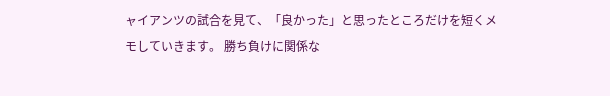ャイアンツの試合を見て、「良かった」と思ったところだけを短くメモしていきます。 勝ち負けに関係な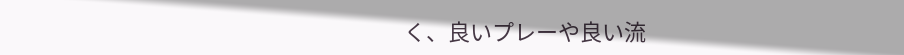く、良いプレーや良い流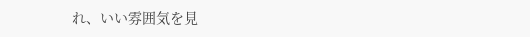れ、いい雰囲気を見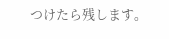つけたら残します。